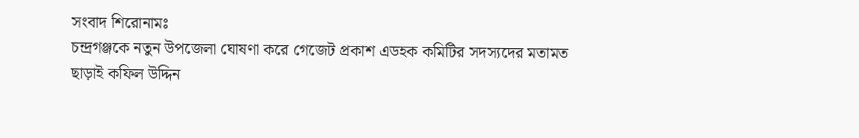সংবাদ শিরোনামঃ
চন্দ্রগঞ্জকে নতুন উপজেলা ঘোষণা করে গেজেট প্রকাশ এডহক কমিটির সদস্যদের মতামত ছাড়াই কফিল উদ্দিন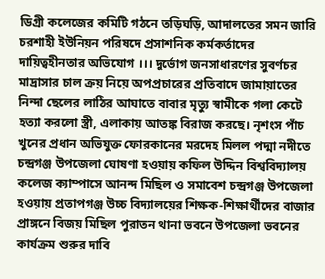ডিগ্রী কলেজের কমিটি গঠনে তড়িঘড়ি, আদালতের সমন জারি  চরশাহী ইউনিয়ন পরিষদে প্রসাশনিক কর্মকর্তাদের দায়িত্বহীনতার অভিযোগ ।।। দুর্ভোগ জনসাধারণের সুবর্ণচর মাদ্রাসার চাল ক্রয় নিয়ে অপপ্রচারের প্রতিবাদে জামায়াতের নিন্দা ছেলের লাঠির আঘাতে বাবার মৃত্যু স্বামীকে গলা কেটে হত্যা করলো স্ত্রী, এলাকায় আতঙ্ক বিরাজ করছে। নৃশংস পাঁচ খুনের প্রধান অভিযুক্ত ফোরকানের মরদেহ মিলল পদ্মা নদীতে চন্দ্রগঞ্জ উপজেলা ঘোষণা হওয়ায় কফিল উদ্দিন বিশ্ববিদ্যালয় কলেজ ক্যাম্পাসে আনন্দ মিছিল ও সমাবেশ চন্দ্রগঞ্জ উপজেলা হওয়ায় প্রতাপগঞ্জ উচ্চ বিদ্যালয়ের শিক্ষক-শিক্ষার্থীদের বাজার প্রাঙ্গনে বিজয় মিছিল পুরাতন থানা ভবনে উপজেলা ভবনের কার্যক্রম শুরুর দাবি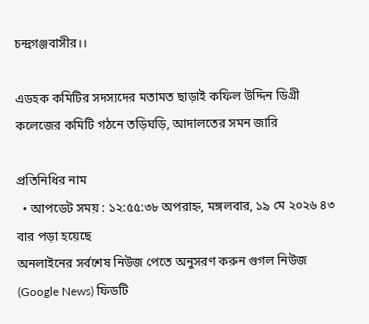চন্দ্রগঞ্জবাসীর।।

এডহক কমিটির সদস্যদের মতামত ছাড়াই কফিল উদ্দিন ডিগ্রী কলেজের কমিটি গঠনে তড়িঘড়ি, আদালতের সমন জারি

প্রতিনিধির নাম
  • আপডেট সময় : ১২:৫৫:৩৮ অপরাহ্ন, মঙ্গলবার, ১৯ মে ২০২৬ ৪৩ বার পড়া হয়েছে
অনলাইনের সর্বশেষ নিউজ পেতে অনুসরণ করুন গুগল নিউজ (Google News) ফিডটি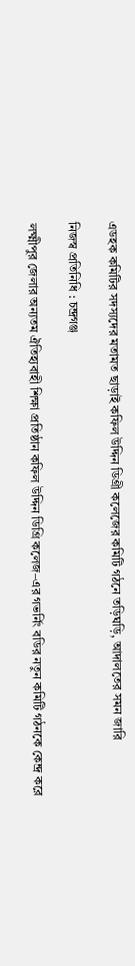এডহক কমিটির সদস্যদের মতামত ছাড়াই কফিল উদ্দিন ডিগ্রী কলেজের কমিটি গঠনে তড়িঘড়ি, আদালতের সমন জারি

নিজস্ব প্রতিনিধি : চন্দ্রগঞ্জ

লক্ষ্মীপুর জেলার অন্যতম ঐতিহ্যবাহী শিক্ষা প্রতিষ্ঠান কফিল উদ্দিন ডিগ্রি কলেজ–এর গভর্নিং বডির নতুন কমিটি গঠনকে কেন্দ্র করে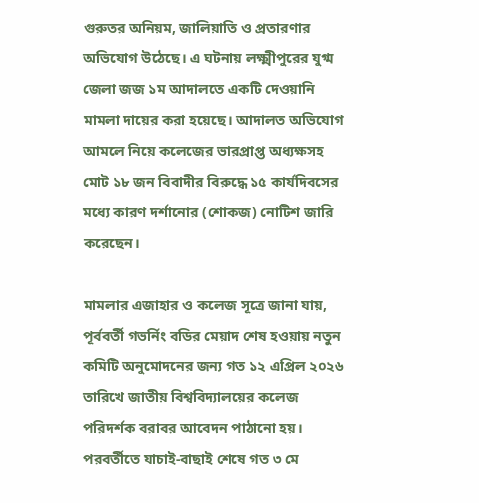গুরুতর অনিয়ম, জালিয়াতি ও প্রতারণার অভিযোগ উঠেছে। এ ঘটনায় লক্ষ্মীপুরের যুগ্ম জেলা জজ ১ম আদালতে একটি দেওয়ানি মামলা দায়ের করা হয়েছে। আদালত অভিযোগ আমলে নিয়ে কলেজের ভারপ্রাপ্ত অধ্যক্ষসহ মোট ১৮ জন বিবাদীর বিরুদ্ধে ১৫ কার্যদিবসের মধ্যে কারণ দর্শানোর (শোকজ) নোটিশ জারি করেছেন।

মামলার এজাহার ও কলেজ সূত্রে জানা যায়, পূর্ববর্তী গভর্নিং বডির মেয়াদ শেষ হওয়ায় নতুন কমিটি অনুমোদনের জন্য গত ১২ এপ্রিল ২০২৬ তারিখে জাতীয় বিশ্ববিদ্যালয়ের কলেজ পরিদর্শক বরাবর আবেদন পাঠানো হয়। পরবর্তীতে যাচাই-বাছাই শেষে গত ৩ মে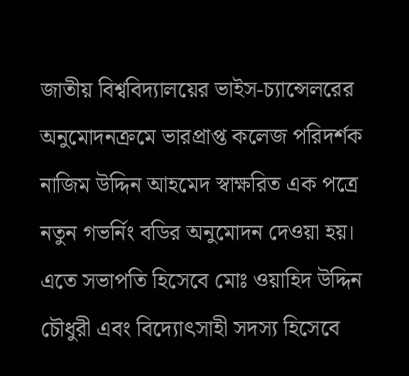জাতীয় বিশ্ববিদ্যালয়ের ভাইস-চ্যান্সেলরের অনুমোদনক্রমে ভারপ্রাপ্ত কলেজ পরিদর্শক নাজিম উদ্দিন আহমেদ স্বাক্ষরিত এক পত্রে নতুন গভর্নিং বডির অনুমোদন দেওয়া হয়। এতে সভাপতি হিসেবে মোঃ ওয়াহিদ উদ্দিন চৌধুরী এবং বিদ্যোৎসাহী সদস্য হিসেবে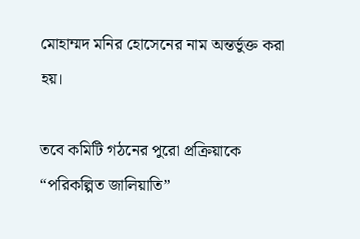মোহাম্মদ মনির হোসেনের নাম অন্তর্ভুক্ত করা হয়।

তবে কমিটি গঠনের পুরো প্রক্রিয়াকে “পরিকল্পিত জালিয়াতি”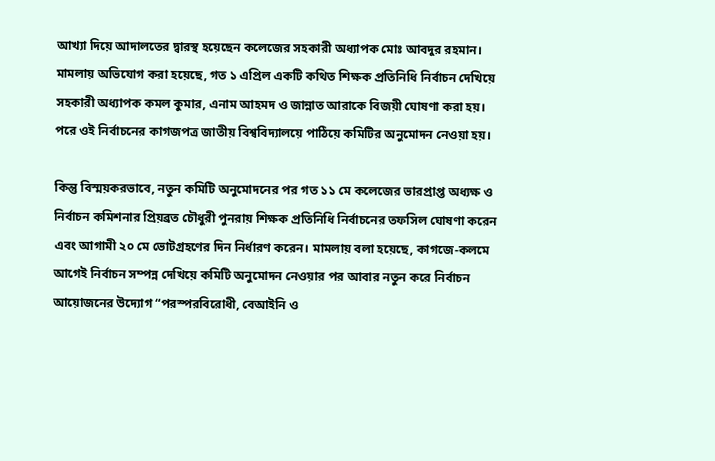আখ্যা দিয়ে আদালতের দ্বারস্থ হয়েছেন কলেজের সহকারী অধ্যাপক মোঃ আবদুর রহমান। মামলায় অভিযোগ করা হয়েছে, গত ১ এপ্রিল একটি কথিত শিক্ষক প্রতিনিধি নির্বাচন দেখিয়ে সহকারী অধ্যাপক কমল কুমার, এনাম আহমদ ও জান্নাত আরাকে বিজয়ী ঘোষণা করা হয়। পরে ওই নির্বাচনের কাগজপত্র জাতীয় বিশ্ববিদ্যালয়ে পাঠিয়ে কমিটির অনুমোদন নেওয়া হয়।

কিন্তু বিস্ময়করভাবে, নতুন কমিটি অনুমোদনের পর গত ১১ মে কলেজের ভারপ্রাপ্ত অধ্যক্ষ ও নির্বাচন কমিশনার প্রিয়ব্রত চৌধুরী পুনরায় শিক্ষক প্রতিনিধি নির্বাচনের তফসিল ঘোষণা করেন এবং আগামী ২০ মে ভোটগ্রহণের দিন নির্ধারণ করেন। মামলায় বলা হয়েছে, কাগজে-কলমে আগেই নির্বাচন সম্পন্ন দেখিয়ে কমিটি অনুমোদন নেওয়ার পর আবার নতুন করে নির্বাচন আয়োজনের উদ্যোগ “পরস্পরবিরোধী, বেআইনি ও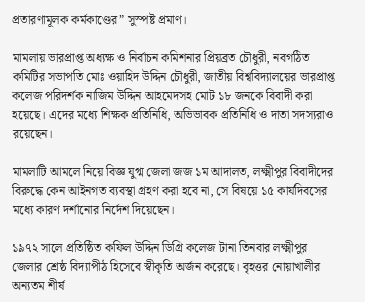প্রতারণামূলক কর্মকাণ্ডের” সুস্পষ্ট প্রমাণ।

মামলায় ভারপ্রাপ্ত অধ্যক্ষ ও নির্বাচন কমিশনার প্রিয়ব্রত চৌধুরী, নবগঠিত কমিটির সভাপতি মোঃ ওয়াহিদ উদ্দিন চৌধুরী, জাতীয় বিশ্ববিদ্যালয়ের ভারপ্রাপ্ত কলেজ পরিদর্শক নাজিম উদ্দিন আহমেদসহ মোট ১৮ জনকে বিবাদী করা হয়েছে। এদের মধ্যে শিক্ষক প্রতিনিধি, অভিভাবক প্রতিনিধি ও দাতা সদস্যরাও রয়েছেন।

মামলাটি আমলে নিয়ে বিজ্ঞ যুগ্ম জেলা জজ ১ম আদালত, লক্ষ্মীপুর বিবাদীদের বিরুদ্ধে কেন আইনগত ব্যবস্থা গ্রহণ করা হবে না, সে বিষয়ে ১৫ কার্যদিবসের মধ্যে কারণ দর্শানোর নির্দেশ দিয়েছেন।

১৯৭২ সালে প্রতিষ্ঠিত কফিল উদ্দিন ডিগ্রি কলেজ টানা তিনবার লক্ষ্মীপুর জেলার শ্রেষ্ঠ বিদ্যাপীঠ হিসেবে স্বীকৃতি অর্জন করেছে। বৃহত্তর নোয়াখালীর অন্যতম শীর্ষ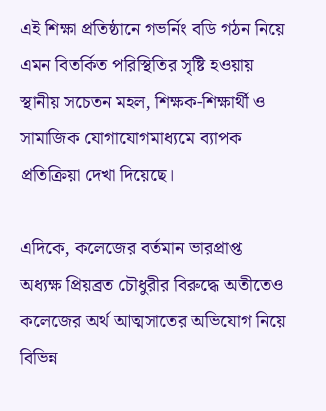এই শিক্ষা প্রতিষ্ঠানে গভর্নিং বডি গঠন নিয়ে এমন বিতর্কিত পরিস্থিতির সৃষ্টি হওয়ায় স্থানীয় সচেতন মহল, শিক্ষক-শিক্ষার্থী ও সামাজিক যোগাযোগমাধ্যমে ব্যাপক প্রতিক্রিয়া দেখা দিয়েছে।

এদিকে, কলেজের বর্তমান ভারপ্রাপ্ত অধ্যক্ষ প্রিয়ব্রত চৌধুরীর বিরুদ্ধে অতীতেও কলেজের অর্থ আত্মসাতের অভিযোগ নিয়ে বিভিন্ন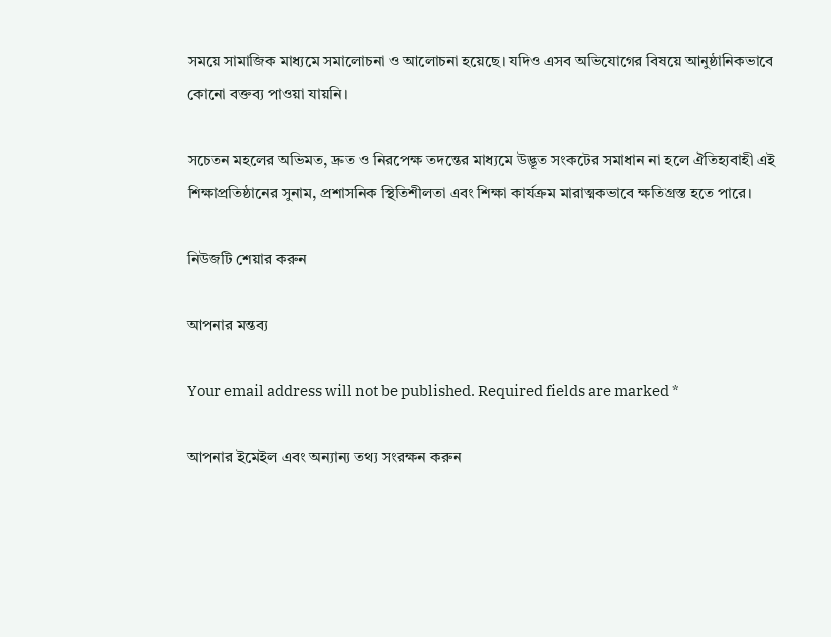সময়ে সামাজিক মাধ্যমে সমালোচনা ও আলোচনা হয়েছে। যদিও এসব অভিযোগের বিষয়ে আনুষ্ঠানিকভাবে কোনো বক্তব্য পাওয়া যায়নি।

সচেতন মহলের অভিমত, দ্রুত ও নিরপেক্ষ তদন্তের মাধ্যমে উদ্ভূত সংকটের সমাধান না হলে ঐতিহ্যবাহী এই শিক্ষাপ্রতিষ্ঠানের সুনাম, প্রশাসনিক স্থিতিশীলতা এবং শিক্ষা কার্যক্রম মারাত্মকভাবে ক্ষতিগ্রস্ত হতে পারে।

নিউজটি শেয়ার করুন

আপনার মন্তব্য

Your email address will not be published. Required fields are marked *

আপনার ইমেইল এবং অন্যান্য তথ্য সংরক্ষন করুন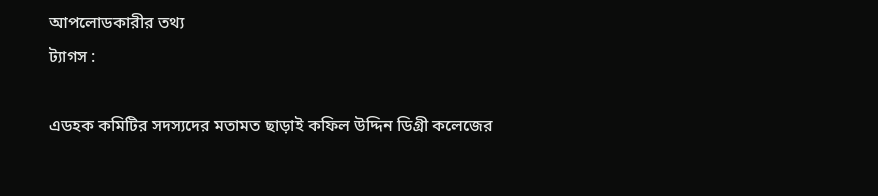আপলোডকারীর তথ্য
ট্যাগস :

এডহক কমিটির সদস্যদের মতামত ছাড়াই কফিল উদ্দিন ডিগ্রী কলেজের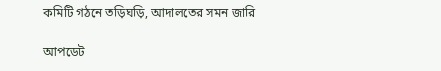কমিটি গঠনে তড়িঘড়ি, আদালতের সমন জারি

আপডেট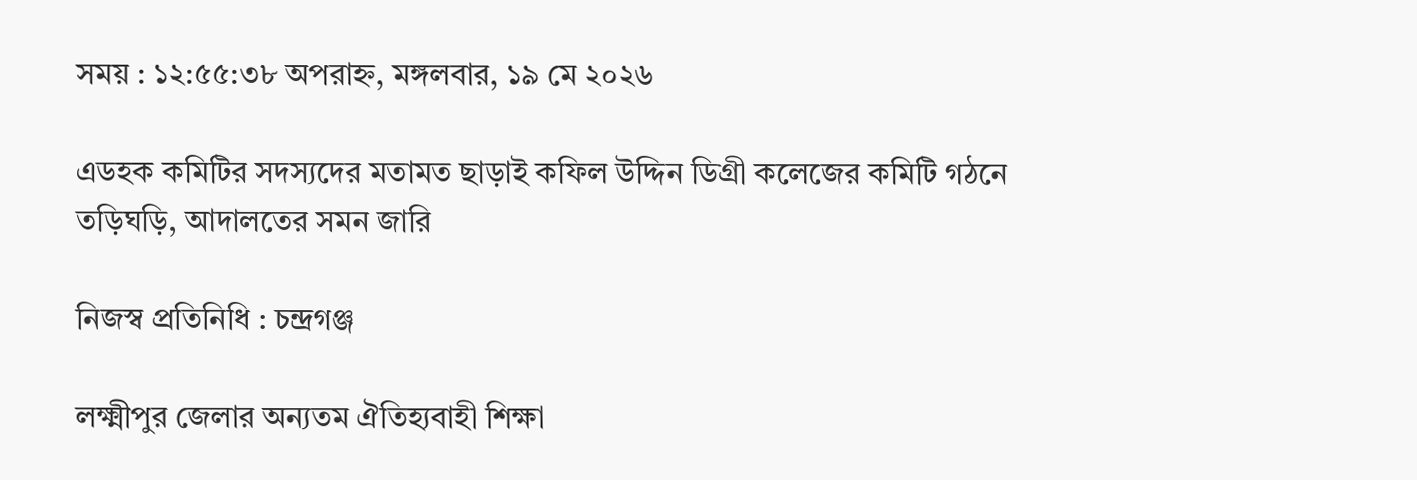সময় : ১২:৫৫:৩৮ অপরাহ্ন, মঙ্গলবার, ১৯ মে ২০২৬

এডহক কমিটির সদস্যদের মতামত ছাড়াই কফিল উদ্দিন ডিগ্রী কলেজের কমিটি গঠনে তড়িঘড়ি, আদালতের সমন জারি

নিজস্ব প্রতিনিধি : চন্দ্রগঞ্জ

লক্ষ্মীপুর জেলার অন্যতম ঐতিহ্যবাহী শিক্ষা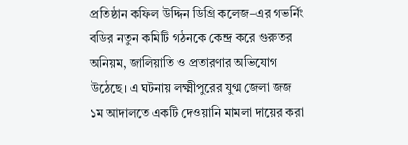প্রতিষ্ঠান কফিল উদ্দিন ডিগ্রি কলেজ–এর গভর্নিং বডির নতুন কমিটি গঠনকে কেন্দ্র করে গুরুতর অনিয়ম, জালিয়াতি ও প্রতারণার অভিযোগ উঠেছে। এ ঘটনায় লক্ষ্মীপুরের যুগ্ম জেলা জজ ১ম আদালতে একটি দেওয়ানি মামলা দায়ের করা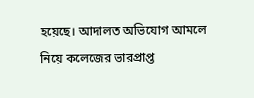হয়েছে। আদালত অভিযোগ আমলে নিয়ে কলেজের ভারপ্রাপ্ত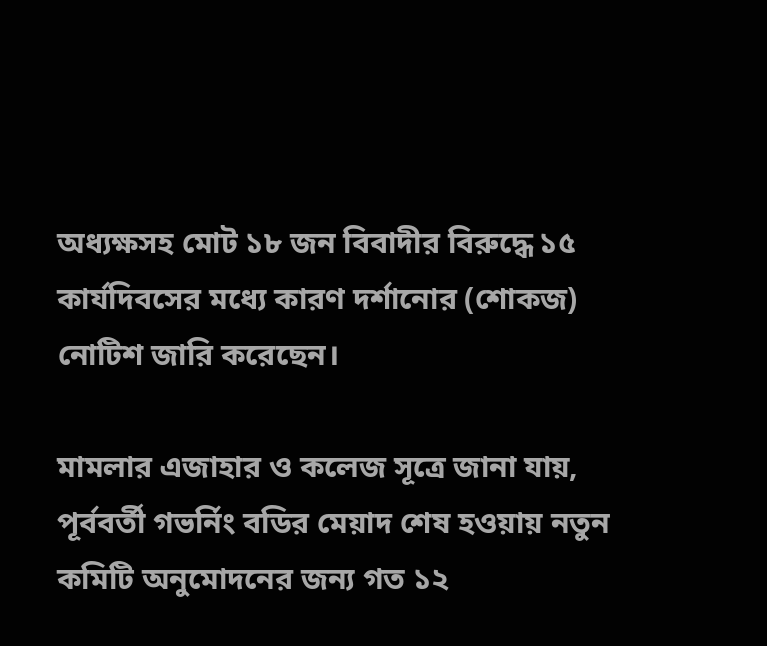অধ্যক্ষসহ মোট ১৮ জন বিবাদীর বিরুদ্ধে ১৫ কার্যদিবসের মধ্যে কারণ দর্শানোর (শোকজ) নোটিশ জারি করেছেন।

মামলার এজাহার ও কলেজ সূত্রে জানা যায়, পূর্ববর্তী গভর্নিং বডির মেয়াদ শেষ হওয়ায় নতুন কমিটি অনুমোদনের জন্য গত ১২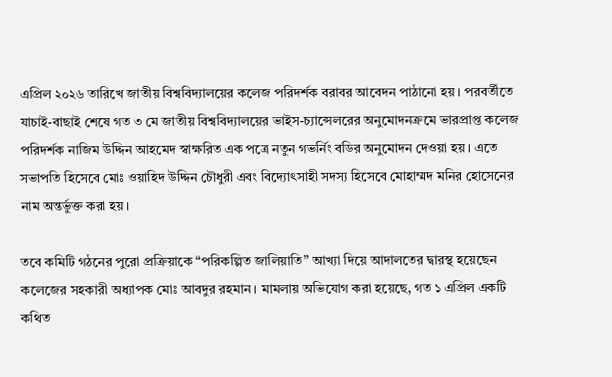এপ্রিল ২০২৬ তারিখে জাতীয় বিশ্ববিদ্যালয়ের কলেজ পরিদর্শক বরাবর আবেদন পাঠানো হয়। পরবর্তীতে যাচাই-বাছাই শেষে গত ৩ মে জাতীয় বিশ্ববিদ্যালয়ের ভাইস-চ্যান্সেলরের অনুমোদনক্রমে ভারপ্রাপ্ত কলেজ পরিদর্শক নাজিম উদ্দিন আহমেদ স্বাক্ষরিত এক পত্রে নতুন গভর্নিং বডির অনুমোদন দেওয়া হয়। এতে সভাপতি হিসেবে মোঃ ওয়াহিদ উদ্দিন চৌধুরী এবং বিদ্যোৎসাহী সদস্য হিসেবে মোহাম্মদ মনির হোসেনের নাম অন্তর্ভুক্ত করা হয়।

তবে কমিটি গঠনের পুরো প্রক্রিয়াকে “পরিকল্পিত জালিয়াতি” আখ্যা দিয়ে আদালতের দ্বারস্থ হয়েছেন কলেজের সহকারী অধ্যাপক মোঃ আবদুর রহমান। মামলায় অভিযোগ করা হয়েছে, গত ১ এপ্রিল একটি কথিত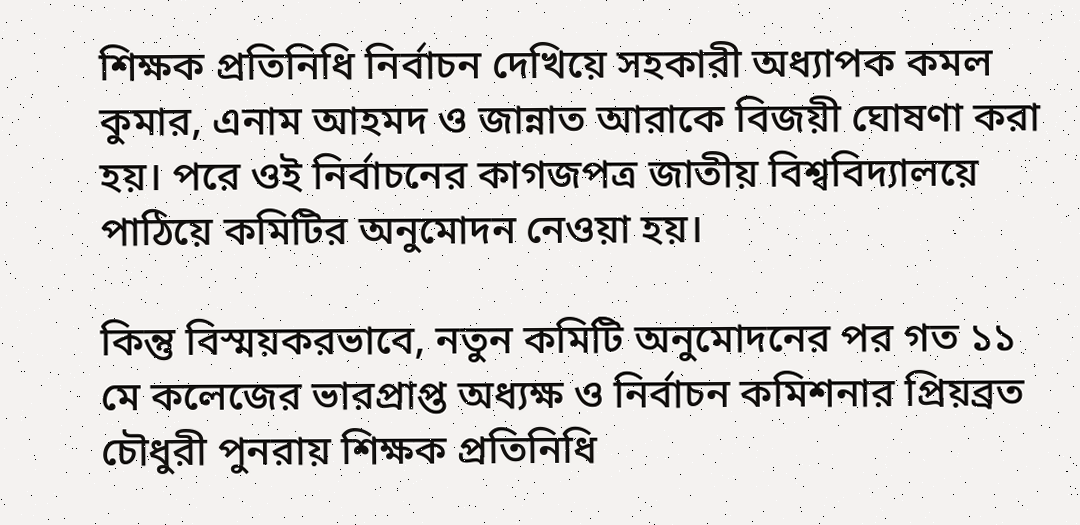শিক্ষক প্রতিনিধি নির্বাচন দেখিয়ে সহকারী অধ্যাপক কমল কুমার, এনাম আহমদ ও জান্নাত আরাকে বিজয়ী ঘোষণা করা হয়। পরে ওই নির্বাচনের কাগজপত্র জাতীয় বিশ্ববিদ্যালয়ে পাঠিয়ে কমিটির অনুমোদন নেওয়া হয়।

কিন্তু বিস্ময়করভাবে, নতুন কমিটি অনুমোদনের পর গত ১১ মে কলেজের ভারপ্রাপ্ত অধ্যক্ষ ও নির্বাচন কমিশনার প্রিয়ব্রত চৌধুরী পুনরায় শিক্ষক প্রতিনিধি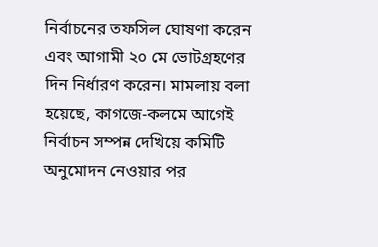নির্বাচনের তফসিল ঘোষণা করেন এবং আগামী ২০ মে ভোটগ্রহণের দিন নির্ধারণ করেন। মামলায় বলা হয়েছে, কাগজে-কলমে আগেই নির্বাচন সম্পন্ন দেখিয়ে কমিটি অনুমোদন নেওয়ার পর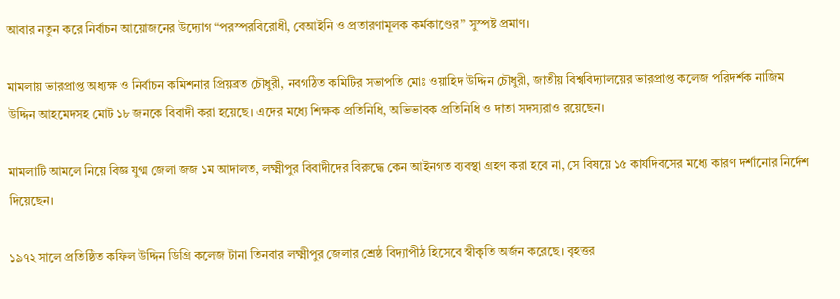আবার নতুন করে নির্বাচন আয়োজনের উদ্যোগ “পরস্পরবিরোধী, বেআইনি ও প্রতারণামূলক কর্মকাণ্ডের” সুস্পষ্ট প্রমাণ।

মামলায় ভারপ্রাপ্ত অধ্যক্ষ ও নির্বাচন কমিশনার প্রিয়ব্রত চৌধুরী, নবগঠিত কমিটির সভাপতি মোঃ ওয়াহিদ উদ্দিন চৌধুরী, জাতীয় বিশ্ববিদ্যালয়ের ভারপ্রাপ্ত কলেজ পরিদর্শক নাজিম উদ্দিন আহমেদসহ মোট ১৮ জনকে বিবাদী করা হয়েছে। এদের মধ্যে শিক্ষক প্রতিনিধি, অভিভাবক প্রতিনিধি ও দাতা সদস্যরাও রয়েছেন।

মামলাটি আমলে নিয়ে বিজ্ঞ যুগ্ম জেলা জজ ১ম আদালত, লক্ষ্মীপুর বিবাদীদের বিরুদ্ধে কেন আইনগত ব্যবস্থা গ্রহণ করা হবে না, সে বিষয়ে ১৫ কার্যদিবসের মধ্যে কারণ দর্শানোর নির্দেশ দিয়েছেন।

১৯৭২ সালে প্রতিষ্ঠিত কফিল উদ্দিন ডিগ্রি কলেজ টানা তিনবার লক্ষ্মীপুর জেলার শ্রেষ্ঠ বিদ্যাপীঠ হিসেবে স্বীকৃতি অর্জন করেছে। বৃহত্তর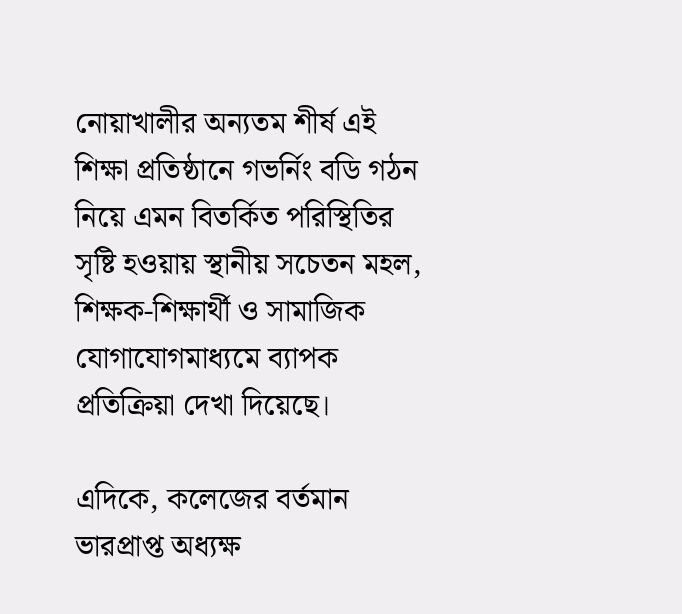নোয়াখালীর অন্যতম শীর্ষ এই শিক্ষা প্রতিষ্ঠানে গভর্নিং বডি গঠন নিয়ে এমন বিতর্কিত পরিস্থিতির সৃষ্টি হওয়ায় স্থানীয় সচেতন মহল, শিক্ষক-শিক্ষার্থী ও সামাজিক যোগাযোগমাধ্যমে ব্যাপক প্রতিক্রিয়া দেখা দিয়েছে।

এদিকে, কলেজের বর্তমান ভারপ্রাপ্ত অধ্যক্ষ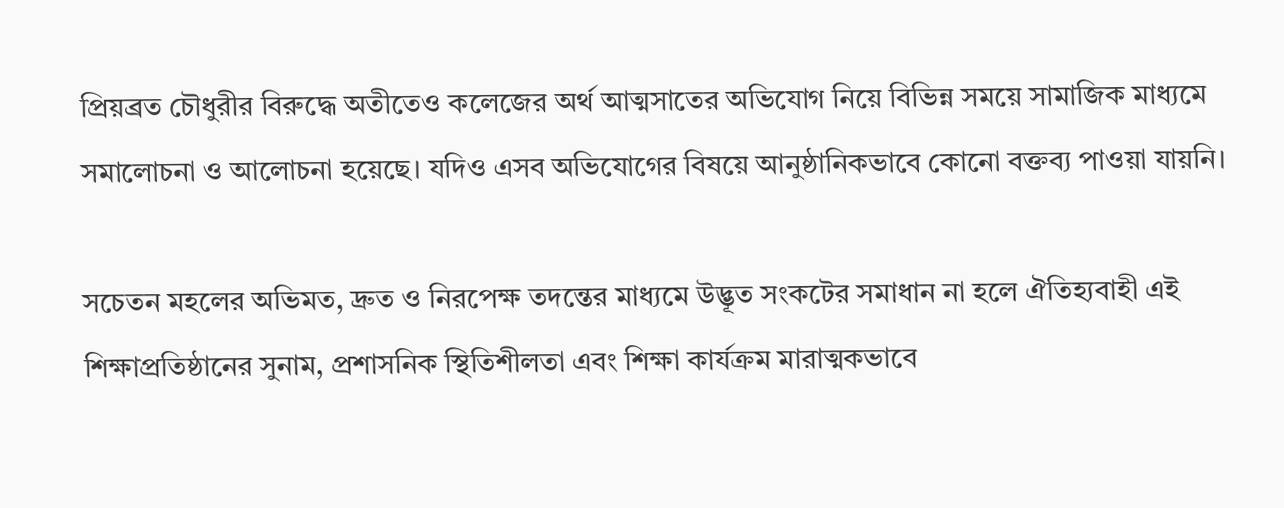প্রিয়ব্রত চৌধুরীর বিরুদ্ধে অতীতেও কলেজের অর্থ আত্মসাতের অভিযোগ নিয়ে বিভিন্ন সময়ে সামাজিক মাধ্যমে সমালোচনা ও আলোচনা হয়েছে। যদিও এসব অভিযোগের বিষয়ে আনুষ্ঠানিকভাবে কোনো বক্তব্য পাওয়া যায়নি।

সচেতন মহলের অভিমত, দ্রুত ও নিরপেক্ষ তদন্তের মাধ্যমে উদ্ভূত সংকটের সমাধান না হলে ঐতিহ্যবাহী এই শিক্ষাপ্রতিষ্ঠানের সুনাম, প্রশাসনিক স্থিতিশীলতা এবং শিক্ষা কার্যক্রম মারাত্মকভাবে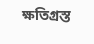ক্ষতিগ্রস্ত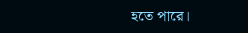হতে পারে।